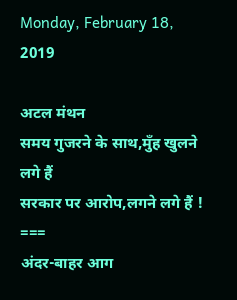Monday, February 18, 2019

अटल मंथन
समय गुजरने के साथ,मुँह खुलने लगे हैं
सरकार पर आरोप,लगने लगे हैं !
===
अंदर-बाहर आग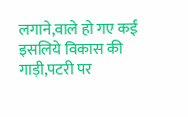लगाने,वाले हो गए कईं
इसलिये विकास की गाड़ी,पटरी पर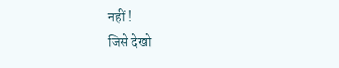नहीं !
जिसे देखो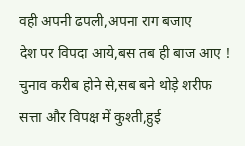वही अपनी ढपली,अपना राग बजाए
देश पर विपदा आये,बस तब ही बाज आए !
चुनाव करीब होने से,सब बने थोड़े शरीफ
सत्ता और विपक्ष में कुश्ती,हुई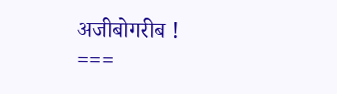अजीबोगरीब !
===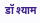डॉ श्याम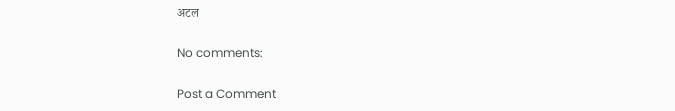अटल

No comments:

Post a Comment